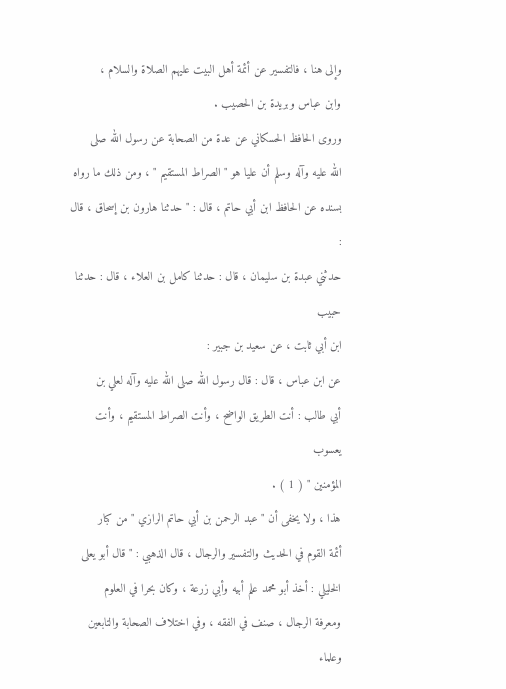وإلى هنا ، فالتفسير عن أئمة أهل البيت عليهم الصلاة والسلام ،
وابن عباس وبريدة بن الحصيب .
وروى الحافظ الحسكاني عن عدة من الصحابة عن رسول الله صلى
الله عليه وآله وسلم أن عليا هو " الصراط المستقيم " ، ومن ذلك ما رواه
بسنده عن الحافظ ابن أبي حاتم ، قال : " حدثنا هارون بن إسحاق ، قال :
حدثني عبدة بن سليمان ، قال : حدثنا كامل بن العلاء ، قال : حدثنا حبيب
ابن أبي ثابت ، عن سعيد بن جبير :
عن ابن عباس ، قال : قال رسول الله صلى الله عليه وآله لعلي بن
أبي طالب : أنت الطريق الواضح ، وأنت الصراط المستقيم ، وأنت يعسوب
المؤمنين " ( 1 ) .
هذا ، ولا يخفى أن " عبد الرحمن بن أبي حاتم الرازي " من كبار
أئمة القوم في الحديث والتفسير والرجال ، قال الذهبي : " قال أبو يعلى
الخليلي : أخذ أبو محمد علم أبيه وأبي زرعة ، وكان بحرا في العلوم
ومعرفة الرجال ، صنف في الفقه ، وفي اختلاف الصحابة والتابعين وعلماء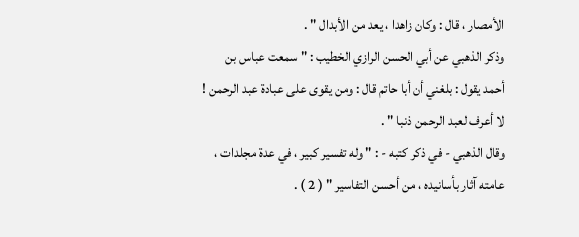الأمصار ، قال : وكان زاهدا ، يعد من الأبدال " .
وذكر الذهبي عن أبي الحسن الرازي الخطيب : " سمعت عباس بن
أحمد يقول : بلغني أن أبا حاتم قال : ومن يقوى على عبادة عبد الرحمن !
لا أعرف لعبد الرحمن ذنبا " .
وقال الذهبي - في ذكر كتبه - : " وله تفسير كبير ، في عدة مجلدات ،
عامته آثار بأسانيده ، من أحسن التفاسير " ( 2 ) .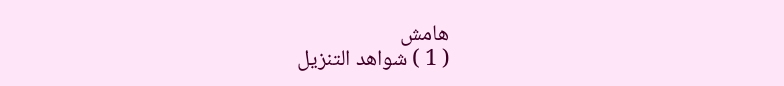هامش
( 1 ) شواهد التنزيل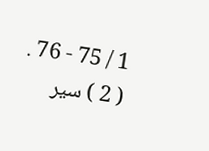1 / 75 - 76 .
( 2 ) سير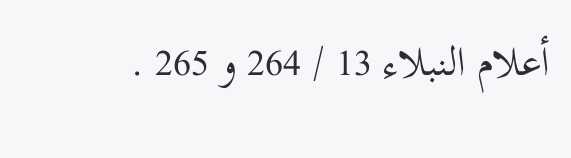أعلام النبلاء 13 / 264 و 265 .